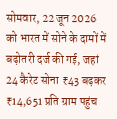सोमवार, 22 जून 2026 को भारत में सोने के दामों में बढ़ोतरी दर्ज की गई, जहां 24 कैरेट सोना ₹43 बढ़कर ₹14,651 प्रति ग्राम पहुंच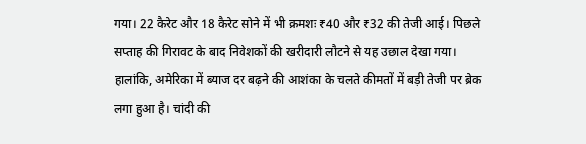गया। 22 कैरेट और 18 कैरेट सोने में भी क्रमशः ₹40 और ₹32 की तेजी आई। पिछले सप्ताह की गिरावट के बाद निवेशकों की खरीदारी लौटने से यह उछाल देखा गया। हालांकि, अमेरिका में ब्याज दर बढ़ने की आशंका के चलते कीमतों में बड़ी तेजी पर ब्रेक लगा हुआ है। चांदी की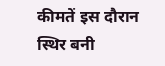कीमतें इस दौरान स्थिर बनी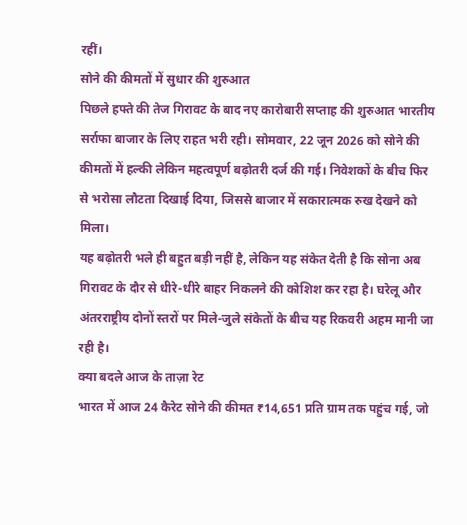रहीं।
सोने की कीमतों में सुधार की शुरुआत
पिछले हफ्ते की तेज गिरावट के बाद नए कारोबारी सप्ताह की शुरुआत भारतीय सर्राफा बाजार के लिए राहत भरी रही। सोमवार, 22 जून 2026 को सोने की कीमतों में हल्की लेकिन महत्वपूर्ण बढ़ोतरी दर्ज की गई। निवेशकों के बीच फिर से भरोसा लौटता दिखाई दिया, जिससे बाजार में सकारात्मक रुख देखने को मिला।
यह बढ़ोतरी भले ही बहुत बड़ी नहीं है, लेकिन यह संकेत देती है कि सोना अब गिरावट के दौर से धीरे-धीरे बाहर निकलने की कोशिश कर रहा है। घरेलू और अंतरराष्ट्रीय दोनों स्तरों पर मिले-जुले संकेतों के बीच यह रिकवरी अहम मानी जा रही है।
क्या बदले आज के ताज़ा रेट
भारत में आज 24 कैरेट सोने की कीमत ₹14,651 प्रति ग्राम तक पहुंच गई, जो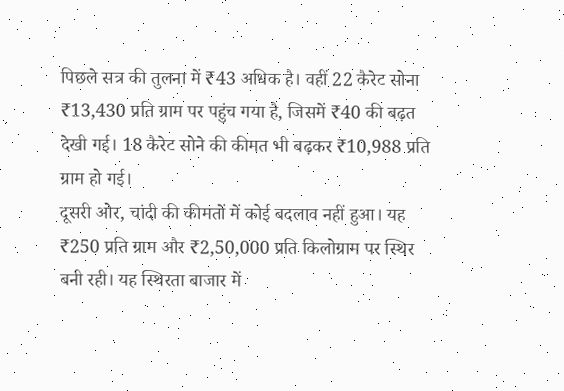पिछले सत्र की तुलना में ₹43 अधिक है। वहीं 22 कैरेट सोना ₹13,430 प्रति ग्राम पर पहुंच गया है, जिसमें ₹40 की बढ़त देखी गई। 18 कैरेट सोने की कीमत भी बढ़कर ₹10,988 प्रति ग्राम हो गई।
दूसरी ओर, चांदी की कीमतों में कोई बदलाव नहीं हुआ। यह ₹250 प्रति ग्राम और ₹2,50,000 प्रति किलोग्राम पर स्थिर बनी रही। यह स्थिरता बाजार में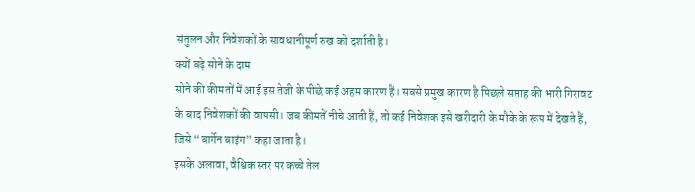संतुलन और निवेशकों के सावधानीपूर्ण रुख को दर्शाती है।
क्यों बढ़े सोने के दाम
सोने की कीमतों में आई इस तेजी के पीछे कई अहम कारण हैं। सबसे प्रमुख कारण है पिछले सप्ताह की भारी गिरावट के बाद निवेशकों की वापसी। जब कीमतें नीचे आती हैं, तो कई निवेशक इसे खरीदारी के मौके के रूप में देखते हैं, जिसे “बार्गेन बाइंग” कहा जाता है।
इसके अलावा, वैश्विक स्तर पर कच्चे तेल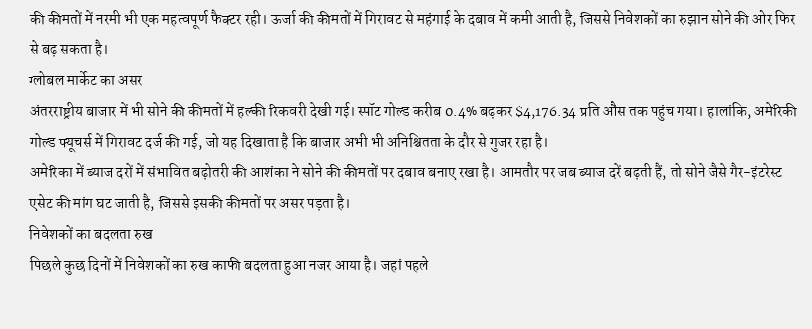की कीमतों में नरमी भी एक महत्वपूर्ण फैक्टर रही। ऊर्जा की कीमतों में गिरावट से महंगाई के दबाव में कमी आती है, जिससे निवेशकों का रुझान सोने की ओर फिर से बढ़ सकता है।
ग्लोबल मार्केट का असर
अंतरराष्ट्रीय बाजार में भी सोने की कीमतों में हल्की रिकवरी देखी गई। स्पॉट गोल्ड करीब 0.4% बढ़कर $4,176.34 प्रति औंस तक पहुंच गया। हालांकि, अमेरिकी गोल्ड फ्यूचर्स में गिरावट दर्ज की गई, जो यह दिखाता है कि बाजार अभी भी अनिश्चितता के दौर से गुजर रहा है।
अमेरिका में ब्याज दरों में संभावित बढ़ोतरी की आशंका ने सोने की कीमतों पर दबाव बनाए रखा है। आमतौर पर जब ब्याज दरें बढ़ती हैं, तो सोने जैसे गैर-इंटरेस्ट एसेट की मांग घट जाती है, जिससे इसकी कीमतों पर असर पड़ता है।
निवेशकों का बदलता रुख
पिछले कुछ दिनों में निवेशकों का रुख काफी बदलता हुआ नजर आया है। जहां पहले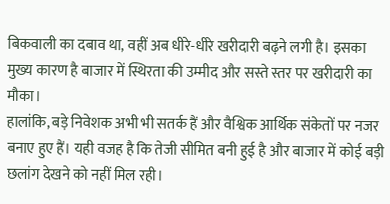बिकवाली का दबाव था, वहीं अब धीरे-धीरे खरीदारी बढ़ने लगी है। इसका मुख्य कारण है बाजार में स्थिरता की उम्मीद और सस्ते स्तर पर खरीदारी का मौका।
हालांकि, बड़े निवेशक अभी भी सतर्क हैं और वैश्विक आर्थिक संकेतों पर नजर बनाए हुए हैं। यही वजह है कि तेजी सीमित बनी हुई है और बाजार में कोई बड़ी छलांग देखने को नहीं मिल रही।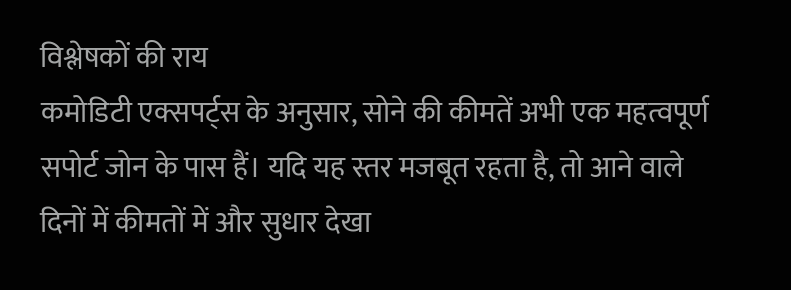विश्लेषकों की राय
कमोडिटी एक्सपर्ट्स के अनुसार, सोने की कीमतें अभी एक महत्वपूर्ण सपोर्ट जोन के पास हैं। यदि यह स्तर मजबूत रहता है, तो आने वाले दिनों में कीमतों में और सुधार देखा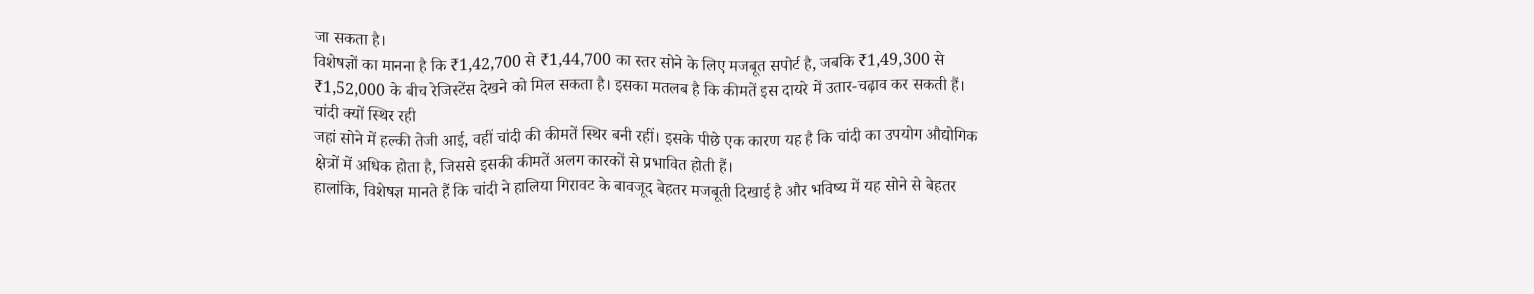जा सकता है।
विशेषज्ञों का मानना है कि ₹1,42,700 से ₹1,44,700 का स्तर सोने के लिए मजबूत सपोर्ट है, जबकि ₹1,49,300 से ₹1,52,000 के बीच रेजिस्टेंस देखने को मिल सकता है। इसका मतलब है कि कीमतें इस दायरे में उतार-चढ़ाव कर सकती हैं।
चांदी क्यों स्थिर रही
जहां सोने में हल्की तेजी आई, वहीं चांदी की कीमतें स्थिर बनी रहीं। इसके पीछे एक कारण यह है कि चांदी का उपयोग औद्योगिक क्षेत्रों में अधिक होता है, जिससे इसकी कीमतें अलग कारकों से प्रभावित होती हैं।
हालांकि, विशेषज्ञ मानते हैं कि चांदी ने हालिया गिरावट के बावजूद बेहतर मजबूती दिखाई है और भविष्य में यह सोने से बेहतर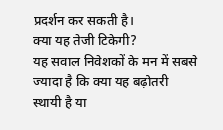प्रदर्शन कर सकती है।
क्या यह तेजी टिकेगी?
यह सवाल निवेशकों के मन में सबसे ज्यादा है कि क्या यह बढ़ोतरी स्थायी है या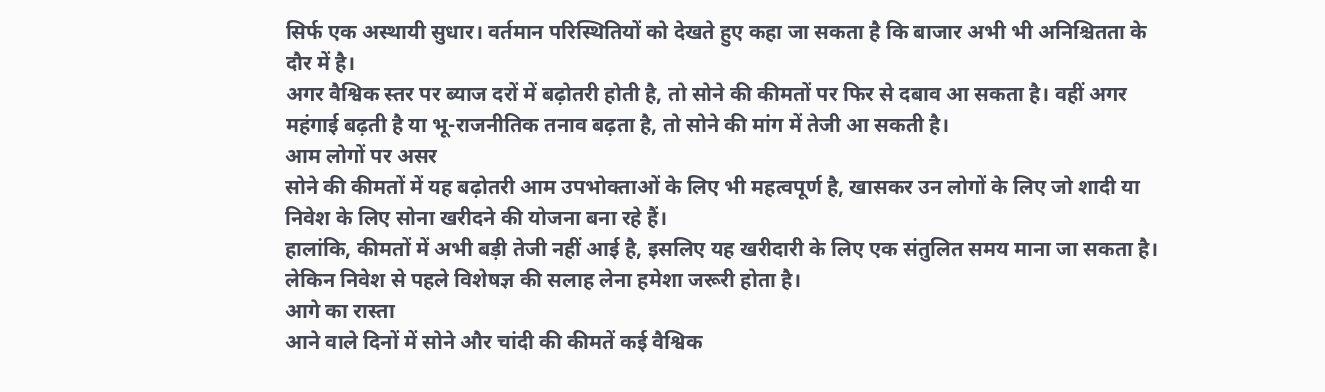सिर्फ एक अस्थायी सुधार। वर्तमान परिस्थितियों को देखते हुए कहा जा सकता है कि बाजार अभी भी अनिश्चितता के दौर में है।
अगर वैश्विक स्तर पर ब्याज दरों में बढ़ोतरी होती है, तो सोने की कीमतों पर फिर से दबाव आ सकता है। वहीं अगर महंगाई बढ़ती है या भू-राजनीतिक तनाव बढ़ता है, तो सोने की मांग में तेजी आ सकती है।
आम लोगों पर असर
सोने की कीमतों में यह बढ़ोतरी आम उपभोक्ताओं के लिए भी महत्वपूर्ण है, खासकर उन लोगों के लिए जो शादी या निवेश के लिए सोना खरीदने की योजना बना रहे हैं।
हालांकि, कीमतों में अभी बड़ी तेजी नहीं आई है, इसलिए यह खरीदारी के लिए एक संतुलित समय माना जा सकता है। लेकिन निवेश से पहले विशेषज्ञ की सलाह लेना हमेशा जरूरी होता है।
आगे का रास्ता
आने वाले दिनों में सोने और चांदी की कीमतें कई वैश्विक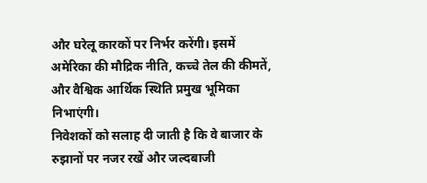और घरेलू कारकों पर निर्भर करेंगी। इसमें अमेरिका की मौद्रिक नीति, कच्चे तेल की कीमतें, और वैश्विक आर्थिक स्थिति प्रमुख भूमिका निभाएंगी।
निवेशकों को सलाह दी जाती है कि वे बाजार के रुझानों पर नजर रखें और जल्दबाजी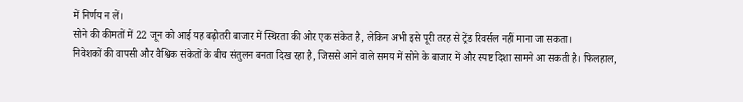में निर्णय न लें।
सोने की कीमतों में 22 जून को आई यह बढ़ोतरी बाजार में स्थिरता की ओर एक संकेत है, लेकिन अभी इसे पूरी तरह से ट्रेंड रिवर्सल नहीं माना जा सकता।
निवेशकों की वापसी और वैश्विक संकेतों के बीच संतुलन बनता दिख रहा है, जिससे आने वाले समय में सोने के बाजार में और स्पष्ट दिशा सामने आ सकती है। फिलहाल,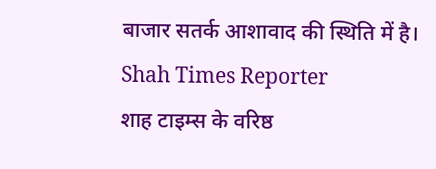बाजार सतर्क आशावाद की स्थिति में है।
Shah Times Reporter
शाह टाइम्स के वरिष्ठ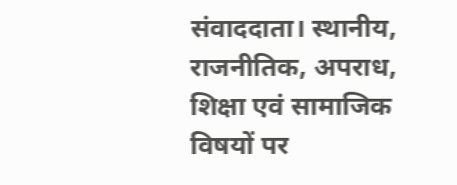संवाददाता। स्थानीय, राजनीतिक, अपराध, शिक्षा एवं सामाजिक विषयों पर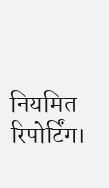नियमित रिपोर्टिंग।